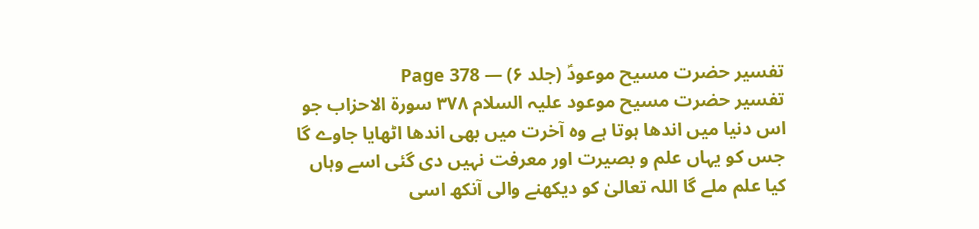تفسیر حضرت مسیح موعودؑ (جلد ۶) — Page 378
تفسیر حضرت مسیح موعود علیہ السلام ۳۷۸ سورة الاحزاب جو اس دنیا میں اندھا ہوتا ہے وہ آخرت میں بھی اندھا اٹھایا جاوے گا جس کو یہاں علم و بصیرت اور معرفت نہیں دی گئی اسے وہاں کیا علم ملے گا اللہ تعالیٰ کو دیکھنے والی آنکھ اسی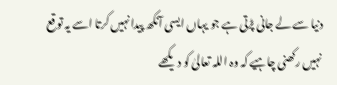دنیا سے لے جانی پڑتی ہے جو یہاں ایسی آنکھ پیدا نہیں کرتا اسے یہ توقع نہیں رکھنی چاہیے کہ وہ اللہ تعالیٰ کو دیکھے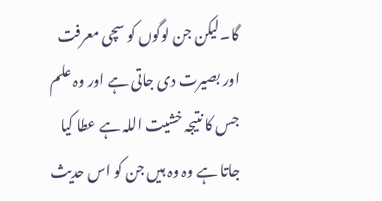گا۔لیکن جن لوگوں کو سچی معرفت اور بصیرت دی جاتی ہے اور وہ علم جس کا نتیجہ خشیت اللہ ہے عطا کیا جاتا ہے وہ وہ ہیں جن کو اس حدیث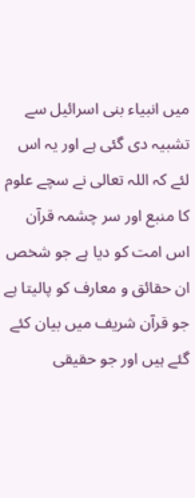میں انبیاء بنی اسرائیل سے تشبیہ دی گئی ہے اور یہ اس لئے کہ اللہ تعالی نے سچے علوم کا منبع اور سر چشمہ قرآن اس امت کو دیا ہے جو شخص ان حقائق و معارف کو پالیتا ہے جو قرآن شریف میں بیان کئے گئے ہیں اور جو حقیقی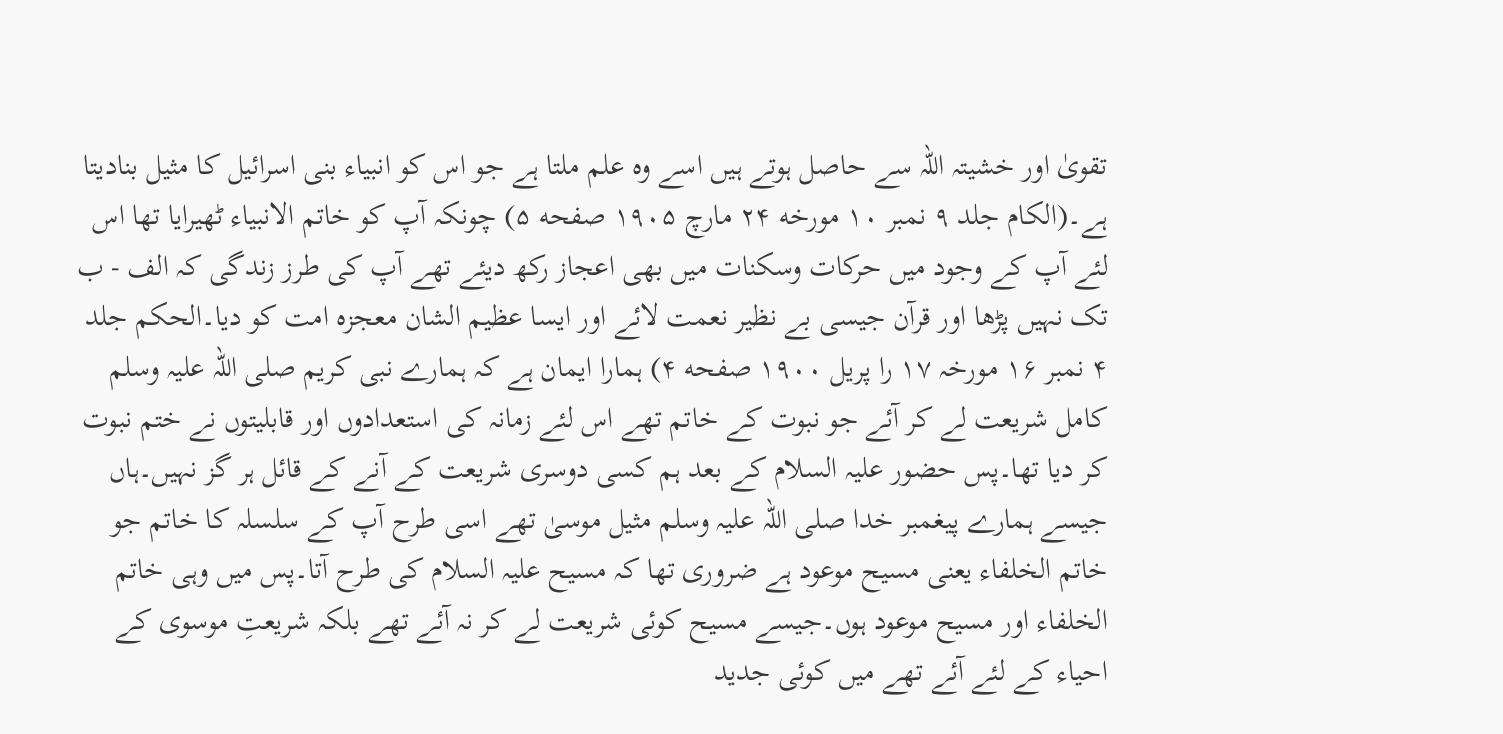تقویٰ اور خشیتہ اللہ سے حاصل ہوتے ہیں اسے وہ علم ملتا ہے جو اس کو انبیاء بنی اسرائیل کا مثیل بنادیتا ہے۔(الکام جلد ۹ نمبر ۱۰ مورخه ۲۴ مارچ ۱۹۰۵ صفحه ۵) چونکہ آپ کو خاتم الانبیاء ٹھیرایا تھا اس لئے آپ کے وجود میں حرکات وسکنات میں بھی اعجاز رکھ دیئے تھے آپ کی طرز زندگی کہ الف - ب تک نہیں پڑھا اور قرآن جیسی بے نظیر نعمت لائے اور ایسا عظیم الشان معجزہ امت کو دیا۔الحکم جلد ۴ نمبر ۱۶ مورخہ ۱۷ را پریل ۱۹۰۰ صفحه ۴) ہمارا ایمان ہے کہ ہمارے نبی کریم صلی اللہ علیہ وسلم کامل شریعت لے کر آئے جو نبوت کے خاتم تھے اس لئے زمانہ کی استعدادوں اور قابلیتوں نے ختم نبوت کر دیا تھا۔پس حضور علیہ السلام کے بعد ہم کسی دوسری شریعت کے آنے کے قائل ہر گز نہیں۔ہاں جیسے ہمارے پیغمبر خدا صلی اللہ علیہ وسلم مثیل موسیٰ تھے اسی طرح آپ کے سلسلہ کا خاتم جو خاتم الخلفاء یعنی مسیح موعود ہے ضروری تھا کہ مسیح علیہ السلام کی طرح آتا۔پس میں وہی خاتم الخلفاء اور مسیح موعود ہوں۔جیسے مسیح کوئی شریعت لے کر نہ آئے تھے بلکہ شریعتِ موسوی کے احیاء کے لئے آئے تھے میں کوئی جدید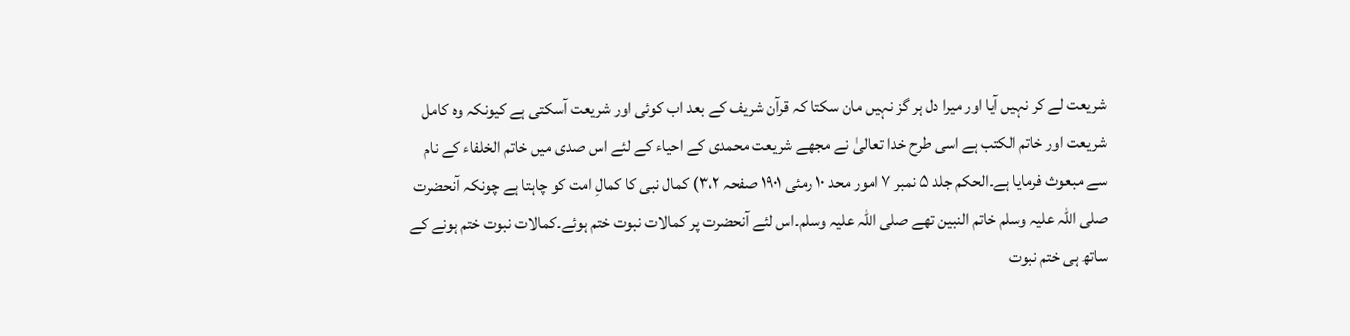شریعت لے کر نہیں آیا اور میرا دل ہر گز نہیں مان سکتا کہ قرآن شریف کے بعد اب کوئی اور شریعت آسکتی ہے کیونکہ وہ کامل شریعت اور خاتم الکتب ہے اسی طرح خدا تعالیٰ نے مجھے شریعت محمدی کے احیاء کے لئے اس صدی میں خاتم الخلفاء کے نام سے مبعوث فرمایا ہے۔الحکم جلد ۵ نمبر ۷ امور محد ۱۰ رمئی ۱۹۰۱ صفحہ ۳،۲) کمال نبی کا کمالِ امت کو چاہتا ہے چونکہ آنحضرت صلی اللہ علیہ وسلم خاتم النبین تھے صلی اللہ علیہ وسلم۔اس لئے آنحضرت پر کمالات نبوت ختم ہوئے۔کمالات نبوت ختم ہونے کے ساتھ ہی ختم نبوت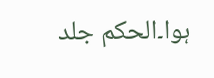ہوا۔الحکم جلد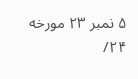۵ نمبر ۲۳ مورخه ۲۴/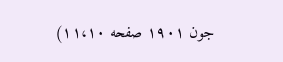جون ۱۹۰۱ صفحه ۱۱،۱۰)